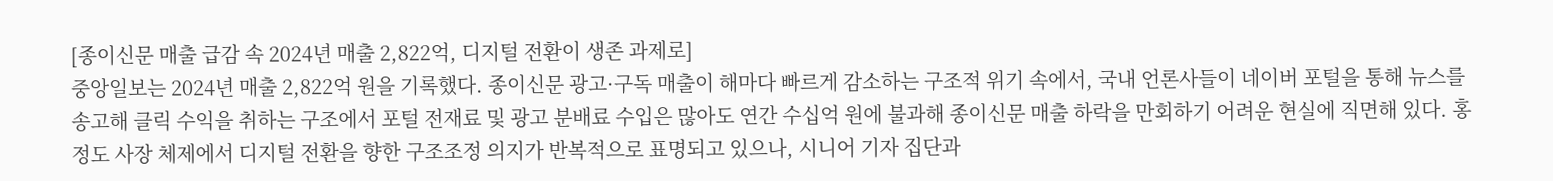[종이신문 매출 급감 속 2024년 매출 2,822억, 디지털 전환이 생존 과제로]
중앙일보는 2024년 매출 2,822억 원을 기록했다. 종이신문 광고·구독 매출이 해마다 빠르게 감소하는 구조적 위기 속에서, 국내 언론사들이 네이버 포털을 통해 뉴스를 송고해 클릭 수익을 취하는 구조에서 포털 전재료 및 광고 분배료 수입은 많아도 연간 수십억 원에 불과해 종이신문 매출 하락을 만회하기 어려운 현실에 직면해 있다. 홍정도 사장 체제에서 디지털 전환을 향한 구조조정 의지가 반복적으로 표명되고 있으나, 시니어 기자 집단과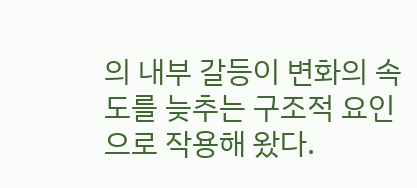의 내부 갈등이 변화의 속도를 늦추는 구조적 요인으로 작용해 왔다.